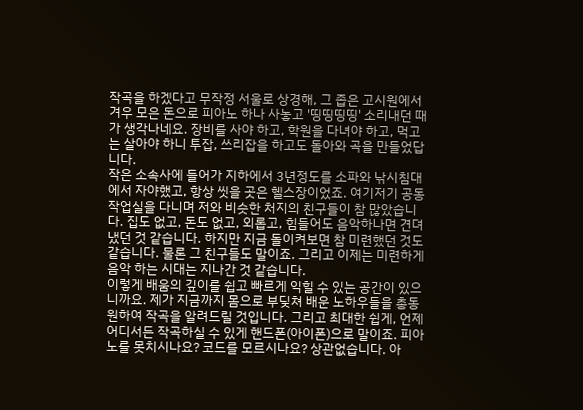작곡을 하겠다고 무작정 서울로 상경해, 그 좁은 고시원에서 겨우 모은 돈으로 피아노 하나 사놓고 '띵띵띵띵' 소리내던 때가 생각나네요. 장비를 사야 하고, 학원을 다녀야 하고, 먹고는 살아야 하니 투잡, 쓰리잡을 하고도 돌아와 곡을 만들었답니다.
작은 소속사에 들어가 지하에서 3년정도를 소파와 낚시침대에서 자야했고, 항상 씻을 곳은 헬스장이었죠. 여기저기 공동 작업실을 다니며 저와 비슷한 처지의 친구들이 참 많았습니다. 집도 없고, 돈도 없고, 외롭고, 힘들어도 음악하나면 견뎌냈던 것 같습니다. 하지만 지금 돌이켜보면 참 미련했던 것도 같습니다. 물론 그 친구들도 말이죠. 그리고 이제는 미련하게 음악 하는 시대는 지나간 것 같습니다.
이렇게 배움의 깊이를 쉽고 빠르게 익힐 수 있는 공간이 있으니까요. 제가 지금까지 몸으로 부딪쳐 배운 노하우들을 총동원하여 작곡을 알려드릴 것입니다. 그리고 최대한 쉽게, 언제 어디서든 작곡하실 수 있게 핸드폰(아이폰)으로 말이죠. 피아노를 못치시나요? 코드를 모르시나요? 상관없습니다. 아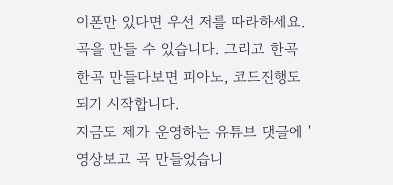이폰만 있다면 우선 저를 따라하세요. 곡을 만들 수 있습니다. 그리고 한곡 한곡 만들다보면 피아노, 코드진행도 되기 시작합니다.
지금도 제가 운영하는 유튜브 댓글에 '영상보고 곡 만들었습니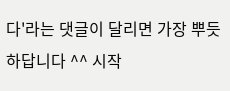다'라는 댓글이 달리면 가장 뿌듯하답니다 ^^ 시작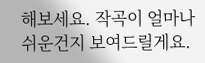해보세요. 작곡이 얼마나 쉬운건지 보여드릴게요.